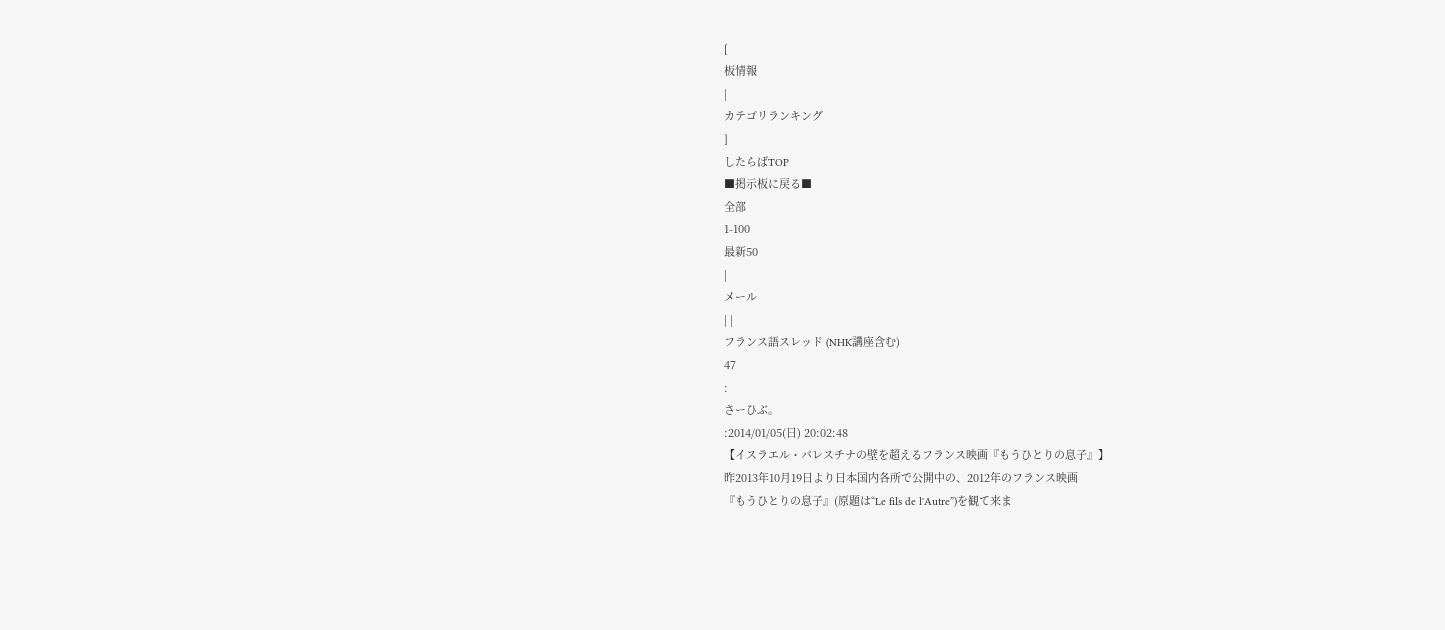[
板情報
|
カテゴリランキング
]
したらばTOP
■掲示板に戻る■
全部
1-100
最新50
|
メール
| |
フランス語スレッド (NHK講座含む)
47
:
さーひぶ。
:2014/01/05(日) 20:02:48
【イスラエル・パレスチナの壁を超えるフランス映画『もうひとりの息子』】
昨2013年10月19日より日本国内各所で公開中の、2012年のフランス映画
『もうひとりの息子』(原題は“Le fils de l'Autre”)を観て来ま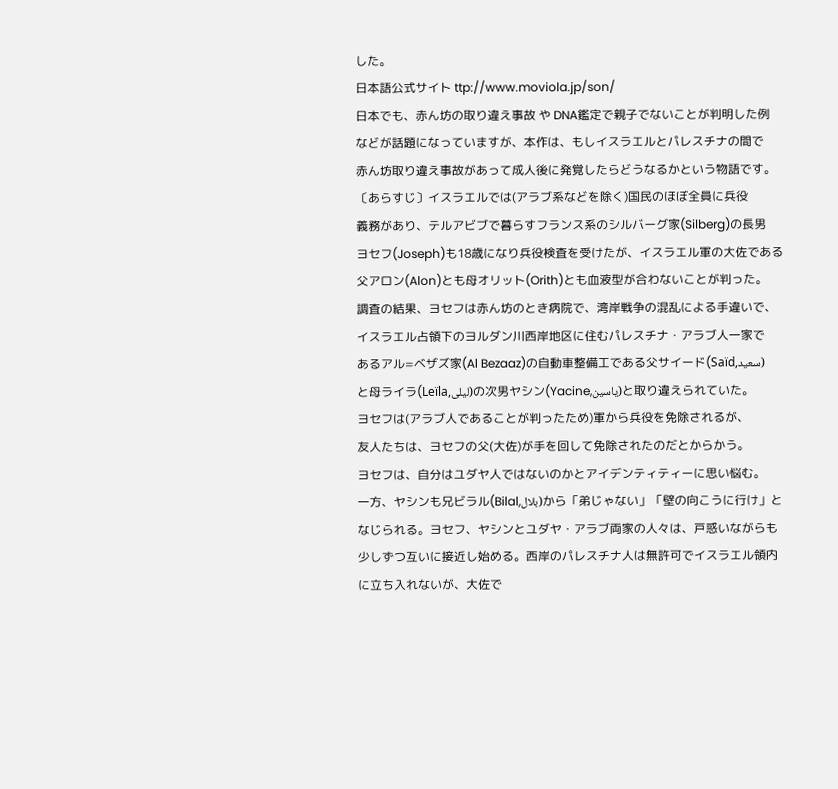した。
日本語公式サイト ttp://www.moviola.jp/son/
日本でも、赤ん坊の取り違え事故 や DNA鑑定で親子でないことが判明した例
などが話題になっていますが、本作は、もしイスラエルとパレスチナの間で
赤ん坊取り違え事故があって成人後に発覚したらどうなるかという物語です。
〔あらすじ〕イスラエルでは(アラブ系などを除く)国民のほぼ全員に兵役
義務があり、テルアビブで暮らすフランス系のシルバーグ家(Silberg)の長男
ヨセフ(Joseph)も18歳になり兵役検査を受けたが、イスラエル軍の大佐である
父アロン(Alon)とも母オリット(Orith)とも血液型が合わないことが判った。
調査の結果、ヨセフは赤ん坊のとき病院で、湾岸戦争の混乱による手違いで、
イスラエル占領下のヨルダン川西岸地区に住むパレスチナ・アラブ人一家で
あるアル=ベザズ家(Al Bezaaz)の自動車整備工である父サイード(Saïd,سعيد)
と母ライラ(Leïla,ليلى)の次男ヤシン(Yacine,ياسين)と取り違えられていた。
ヨセフは(アラブ人であることが判ったため)軍から兵役を免除されるが、
友人たちは、ヨセフの父(大佐)が手を回して免除されたのだとからかう。
ヨセフは、自分はユダヤ人ではないのかとアイデンティティーに思い悩む。
一方、ヤシンも兄ビラル(Bilal,بلال)から「弟じゃない」「壁の向こうに行け」と
なじられる。ヨセフ、ヤシンとユダヤ・アラブ両家の人々は、戸惑いながらも
少しずつ互いに接近し始める。西岸のパレスチナ人は無許可でイスラエル領内
に立ち入れないが、大佐で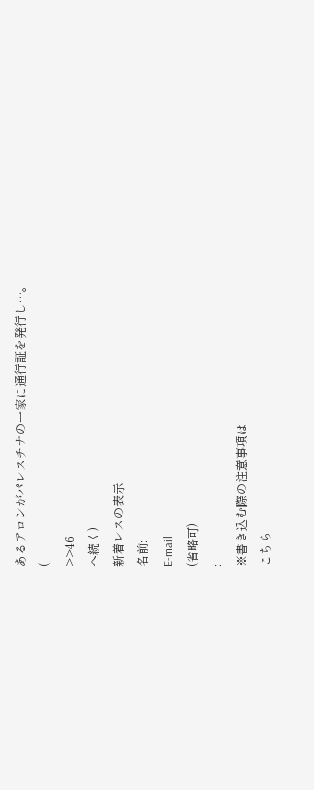あるアロンがパレスチナの一家に通行証を発行し…。
(
>>46
へ続く)
新着レスの表示
名前:
E-mail
(省略可)
:
※書き込む際の注意事項は
こちら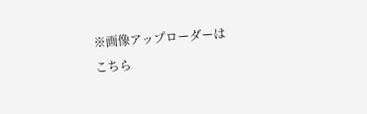※画像アップローダーは
こちら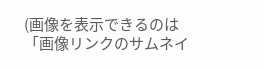(画像を表示できるのは「画像リンクのサムネイ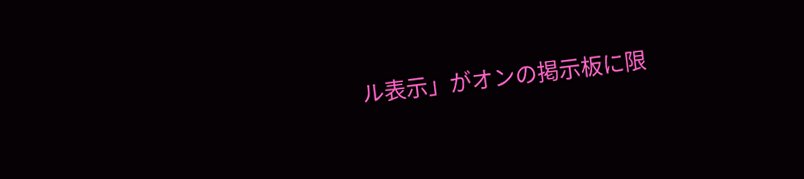ル表示」がオンの掲示板に限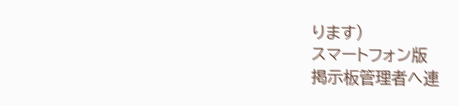ります)
スマートフォン版
掲示板管理者へ連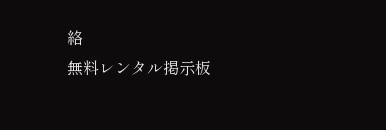絡
無料レンタル掲示板